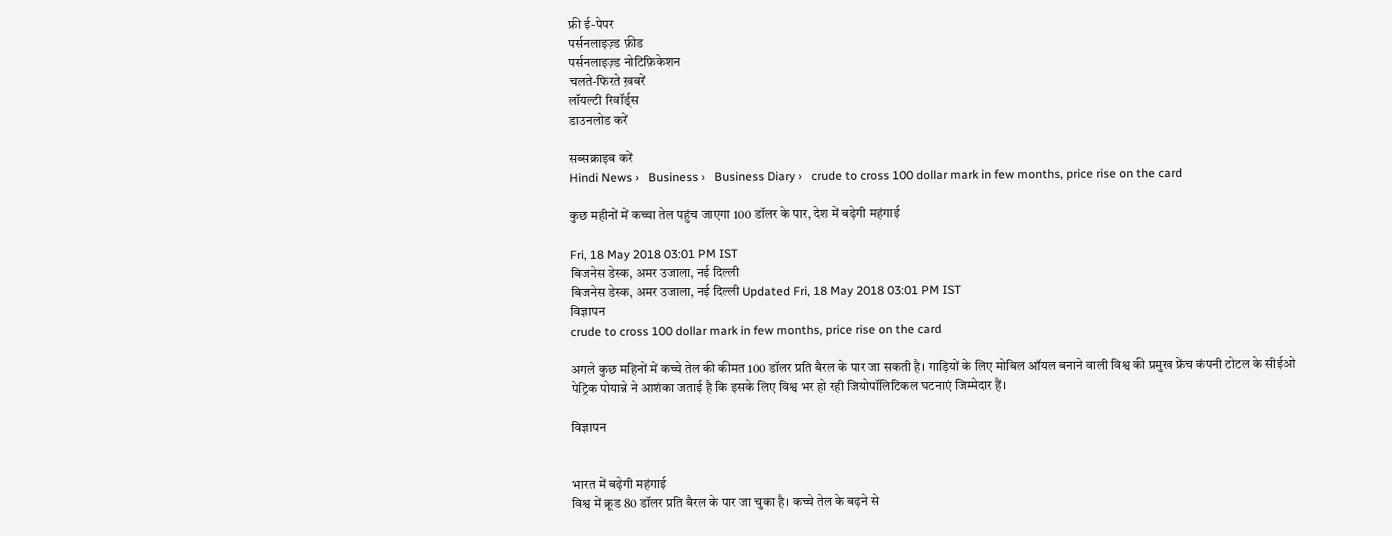फ्री ई-पेपर
पर्सनलाइज़्ड फ़ीड
पर्सनलाइज़्ड नोटिफ़िकेशन
चलते-फिरते ख़बरें
लॉयल्टी रिवॉर्ड्स
डाउनलोड करें

सब्सक्राइब करें
Hindi News ›   Business ›   Business Diary ›   crude to cross 100 dollar mark in few months, price rise on the card

कुछ महीनों में कच्चा तेल पहुंच जाएगा 100 डॉलर के पार, देश में बढ़ेगी महंगाई

Fri, 18 May 2018 03:01 PM IST
बिजनेस डेस्क, अमर उजाला, नई दिल्ली
बिजनेस डेस्क, अमर उजाला, नई दिल्ली Updated Fri, 18 May 2018 03:01 PM IST
विज्ञापन
crude to cross 100 dollar mark in few months, price rise on the card

अगले कुछ महिनों में कच्चे तेल की कीमत 100 डॉलर प्रति बैरल के पार जा सकती है। गाड़ियों के लिए मोबिल ऑयल बनाने वाली विश्व की प्रमुख फ्रेंच कंपनी टोटल के सीईओ पेट्रिक पोयान्ने ने आशंका जताई है कि इसके लिए विश्व भर हो रही जियोपॉलिटिकल घटनाएं जिम्मेदार हैं।

विज्ञापन


भारत में बढ़ेगी महंगाई
विश्व में क्रूड 80 डॉलर प्रति बैरल के पार जा चुका है। कच्चे तेल के बढ़ने से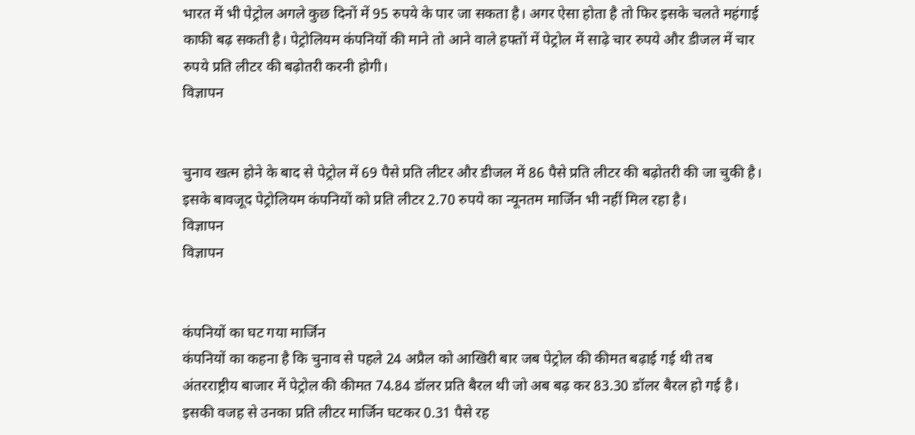भारत में भी पेट्रोल अगले कुछ दिनों में 95 रुपये के पार जा सकता है। अगर ऐसा होता है तो फिर इसके चलते महंगाई काफी बढ़ सकती है। पेट्रोलियम कंपनियों की माने तो आने वाले हफ्तों में पेट्रोल में साढ़े चार रुपये और डीजल में चार रुपये प्रति लीटर की बढ़ोतरी करनी होगी।
विज्ञापन


चुनाव खत्म होने के बाद से पेट्रोल में 69 पैसे प्रति लीटर और डीजल में 86 पैसे प्रति लीटर की बढ़ोतरी की जा चुकी है। इसके बावजूद पेट्रोलियम कंपनियों को प्रति लीटर 2.70 रुपये का न्यूनतम मार्जिन भी नहीं मिल रहा है।
विज्ञापन
विज्ञापन


कंपनियों का घट गया मार्जिन
कंपनियों का कहना है कि चुनाव से पहले 24 अप्रैल को आखिरी बार जब पेट्रोल की कीमत बढ़ाई गई थी तब अंतरराष्ट्रीय बाजार में पेट्रोल की कीमत 74.84 डॉलर प्रति बैरल थी जो अब बढ़ कर 83.30 डॉलर बैरल हो गई है। इसकी वजह से उनका प्रति लीटर मार्जिन घटकर 0.31 पैसे रह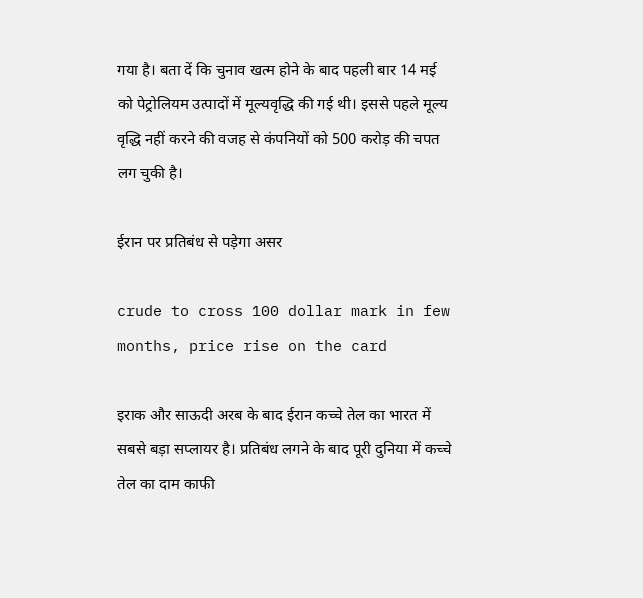गया है। बता दें कि चुनाव खत्म होने के बाद पहली बार 14 मई को पेट्रोलियम उत्पादों में मूल्यवृद्धि की गई थी। इससे पहले मूल्य वृद्धि नहीं करने की वजह से कंपनियों को 500 करोड़ की चपत लग चुकी है।

ईरान पर प्रतिबंध से पड़ेगा असर

crude to cross 100 dollar mark in few months, price rise on the card

इराक और साऊदी अरब के बाद ईरान कच्चे तेल का भारत में सबसे बड़ा सप्लायर है। प्रतिबंध लगने के बाद पूरी दुनिया में कच्चे तेल का दाम काफी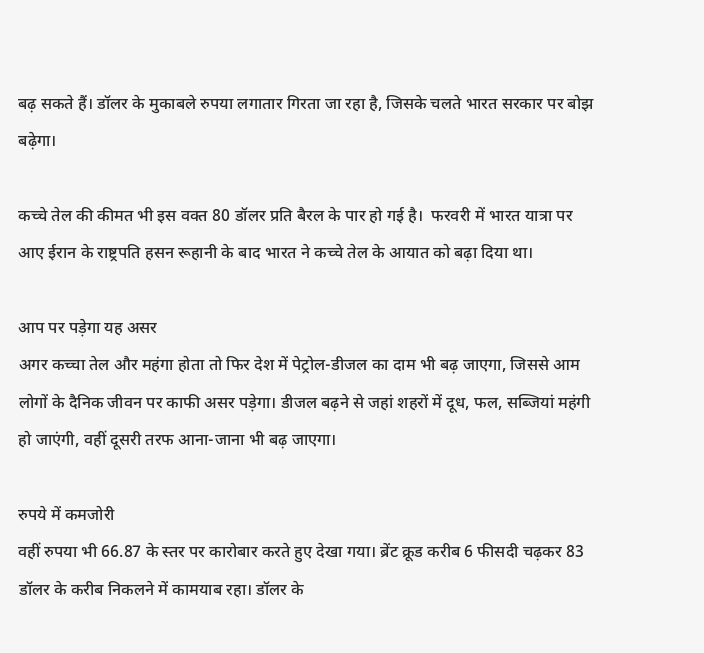बढ़ सकते हैं। डॉलर के मुकाबले रुपया लगातार गिरता जा रहा है, जिसके चलते भारत सरकार पर बोझ बढ़ेगा।

कच्चे तेल की कीमत भी इस वक्त 80 डॉलर प्रति बैरल के पार हो गई है।  फरवरी में भारत यात्रा पर आए ईरान के राष्ट्रपति हसन रूहानी के बाद भारत ने कच्चे तेल के आयात को बढ़ा दिया था।

आप पर पड़ेगा यह असर
अगर कच्चा तेल और महंगा होता तो फिर देश में पेट्रोल-डीजल का दाम भी बढ़ जाएगा, जिससे आम लोगों के दैनिक जीवन पर काफी असर पड़ेगा। डीजल बढ़ने से जहां शहरों में दूध, फल, सब्जियां महंगी हो जाएंगी, वहीं दूसरी तरफ आना-जाना भी बढ़ जाएगा।

रुपये में कमजोरी
वहीं रुपया भी 66.87 के स्तर पर कारोबार करते हुए देखा गया। ब्रेंट क्रूड करीब 6 फीसदी चढ़कर 83 डॉलर के करीब निकलने में कामयाब रहा। डॉलर के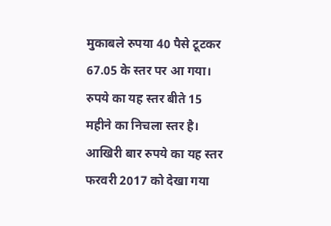मुकाबले रुपया 40 पैसे टूटकर 67.05 के स्तर पर आ गया। रुपये का यह स्तर बीते 15 महीने का निचला स्तर है। आखिरी बार रुपये का यह स्तर फरवरी 2017 को देखा गया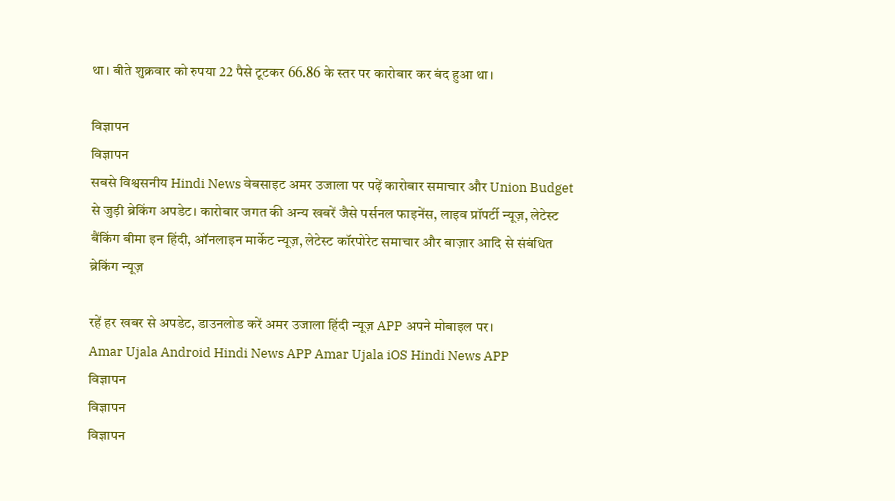था। बीते शुक्रवार को रुपया 22 पैसे टूटकर 66.86 के स्तर पर कारोबार कर बंद हुआ था।

विज्ञापन
विज्ञापन
सबसे विश्वसनीय Hindi News वेबसाइट अमर उजाला पर पढ़ें कारोबार समाचार और Union Budget से जुड़ी ब्रेकिंग अपडेट। कारोबार जगत की अन्य खबरें जैसे पर्सनल फाइनेंस, लाइव प्रॉपर्टी न्यूज़, लेटेस्ट बैंकिंग बीमा इन हिंदी, ऑनलाइन मार्केट न्यूज़, लेटेस्ट कॉरपोरेट समाचार और बाज़ार आदि से संबंधित ब्रेकिंग न्यूज़

रहें हर खबर से अपडेट, डाउनलोड करें अमर उजाला हिंदी न्यूज़ APP अपने मोबाइल पर।
Amar Ujala Android Hindi News APP Amar Ujala iOS Hindi News APP
विज्ञापन
विज्ञापन
विज्ञापन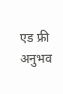एड फ्री अनुभव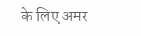के लिए अमर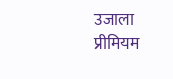उजाला प्रीमियम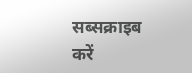सब्सक्राइब करें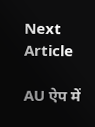Next Article

AU ऐप में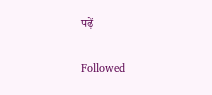पढ़ें

Followed